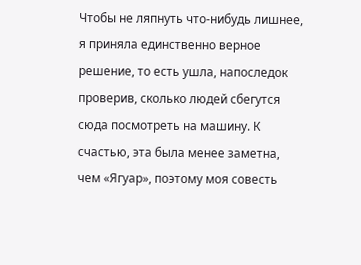Чтобы не ляпнуть что-нибудь лишнее, я приняла единственно верное решение, то есть ушла, напоследок проверив, сколько людей сбегутся сюда посмотреть на машину. К счастью, эта была менее заметна, чем «Ягуар», поэтому моя совесть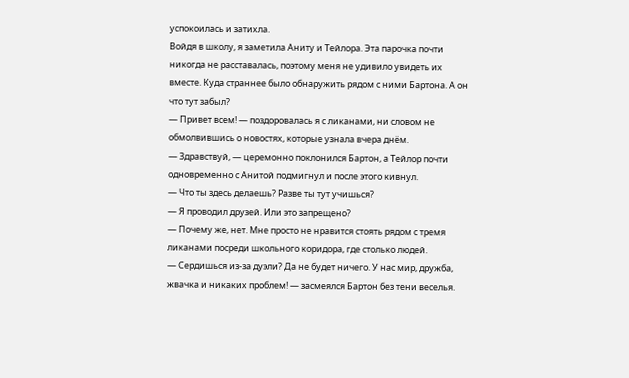успокоилась и затихла.
Войдя в школу, я заметила Аниту и Тейлора. Эта парочка почти никогда не расставалась, поэтому меня не удивило увидеть их вместе. Куда страннее было обнаружить рядом с ними Бартона. А он что тут забыл?
— Привет всем! — поздоровалась я с ликанами, ни словом не обмолвившись о новостях, которые узнала вчера днём.
— Здравствуй, — церемонно поклонился Бартон, а Тейлор почти одновременно с Анитой подмигнул и после этого кивнул.
— Что ты здесь делаешь? Разве ты тут учишься?
— Я проводил друзей. Или это запрещено?
— Почему же, нет. Мне просто не нравится стоять рядом с тремя ликанами посреди школьного коридора, где столько людей.
— Сердишься из-за дуэли? Да не будет ничего. У нас мир, дружба, жвачка и никаких проблем! — засмеялся Бартон без тени веселья.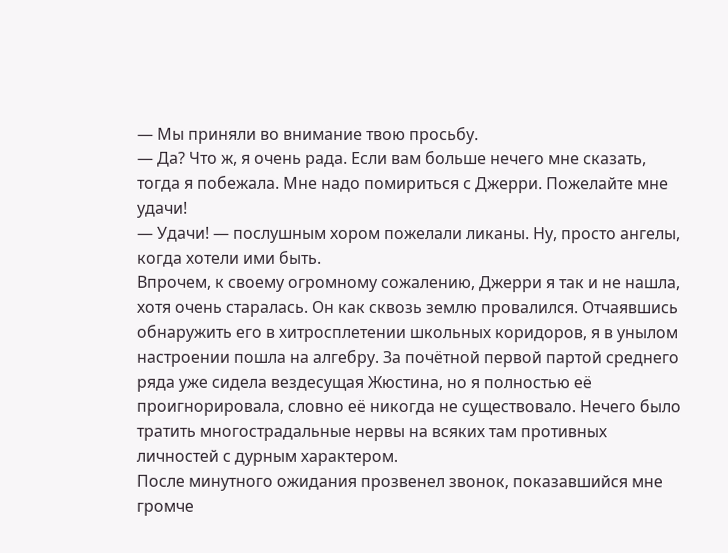— Мы приняли во внимание твою просьбу.
— Да? Что ж, я очень рада. Если вам больше нечего мне сказать, тогда я побежала. Мне надо помириться с Джерри. Пожелайте мне удачи!
— Удачи! — послушным хором пожелали ликаны. Ну, просто ангелы, когда хотели ими быть.
Впрочем, к своему огромному сожалению, Джерри я так и не нашла, хотя очень старалась. Он как сквозь землю провалился. Отчаявшись обнаружить его в хитросплетении школьных коридоров, я в унылом настроении пошла на алгебру. За почётной первой партой среднего ряда уже сидела вездесущая Жюстина, но я полностью её проигнорировала, словно её никогда не существовало. Нечего было тратить многострадальные нервы на всяких там противных личностей с дурным характером.
После минутного ожидания прозвенел звонок, показавшийся мне громче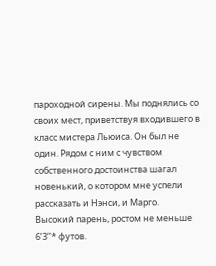пароходной сирены. Мы поднялись со своих мест, приветствуя входившего в класс мистера Льюиса. Он был не один. Рядом с ним с чувством собственного достоинства шагал новенький, о котором мне успели рассказать и Нэнси, и Марго.
Высокий парень, ростом не меньше 6’3’’* футов.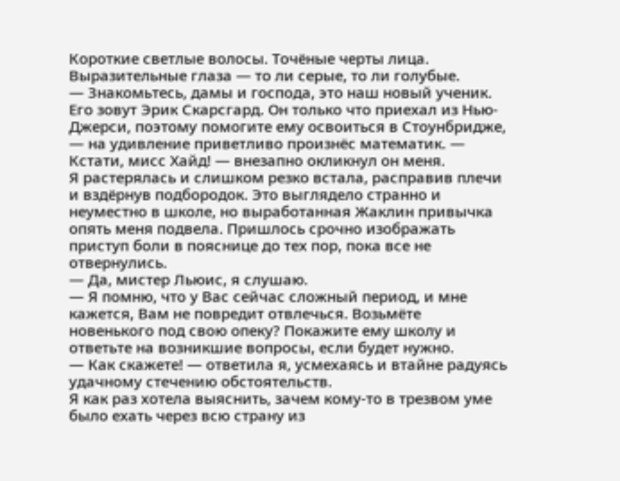Короткие светлые волосы. Точёные черты лица. Выразительные глаза — то ли серые, то ли голубые.
— Знакомьтесь, дамы и господа, это наш новый ученик. Его зовут Эрик Скарсгард. Он только что приехал из Нью-Джерси, поэтому помогите ему освоиться в Стоунбридже, — на удивление приветливо произнёс математик. — Кстати, мисс Хайд! — внезапно окликнул он меня.
Я растерялась и слишком резко встала, расправив плечи и вздёрнув подбородок. Это выглядело странно и неуместно в школе, но выработанная Жаклин привычка опять меня подвела. Пришлось срочно изображать приступ боли в пояснице до тех пор, пока все не отвернулись.
— Да, мистер Льюис, я слушаю.
— Я помню, что у Вас сейчас сложный период, и мне кажется, Вам не повредит отвлечься. Возьмёте новенького под свою опеку? Покажите ему школу и ответьте на возникшие вопросы, если будет нужно.
— Как скажете! — ответила я, усмехаясь и втайне радуясь удачному стечению обстоятельств.
Я как раз хотела выяснить, зачем кому-то в трезвом уме было ехать через всю страну из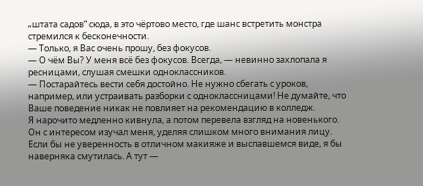„штата садов“ сюда, в это чёртово место, где шанс встретить монстра стремился к бесконечности.
— Только, я Вас очень прошу, без фокусов.
— О чём Вы? У меня всё без фокусов. Всегда, — невинно захлопала я ресницами, слушая смешки одноклассников.
— Постарайтесь вести себя достойно. Не нужно сбегать с уроков, например, или устраивать разборки с одноклассницами! Не думайте, что Ваше поведение никак не повлияет на рекомендацию в колледж.
Я нарочито медленно кивнула, а потом перевела взгляд на новенького. Он с интересом изучал меня, уделяя слишком много внимания лицу. Если бы не уверенность в отличном макияже и выспавшемся виде, я бы наверняка смутилась. А тут —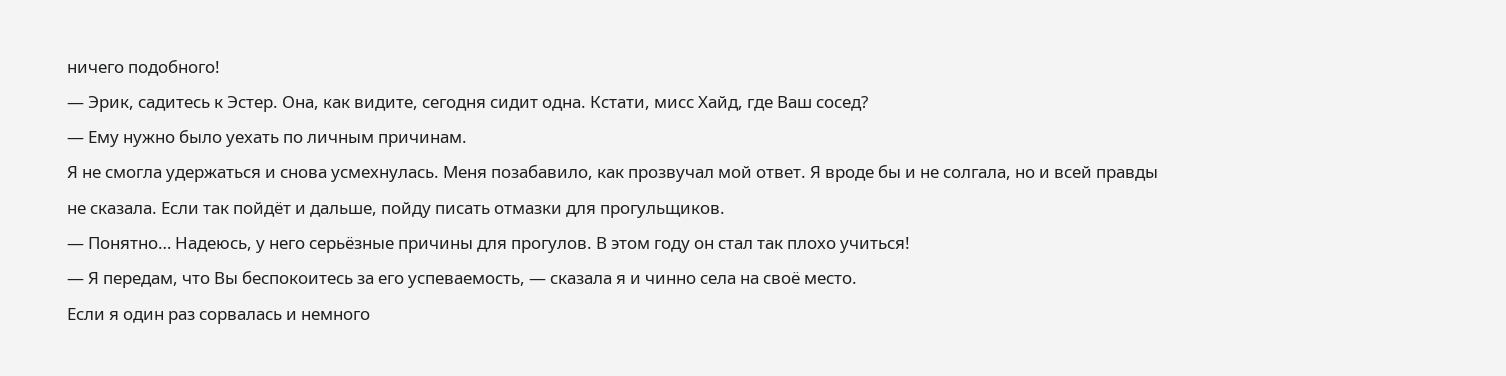ничего подобного!
— Эрик, садитесь к Эстер. Она, как видите, сегодня сидит одна. Кстати, мисс Хайд, где Ваш сосед?
— Ему нужно было уехать по личным причинам.
Я не смогла удержаться и снова усмехнулась. Меня позабавило, как прозвучал мой ответ. Я вроде бы и не солгала, но и всей правды не сказала. Если так пойдёт и дальше, пойду писать отмазки для прогульщиков.
— Понятно… Надеюсь, у него серьёзные причины для прогулов. В этом году он стал так плохо учиться!
— Я передам, что Вы беспокоитесь за его успеваемость, — сказала я и чинно села на своё место.
Если я один раз сорвалась и немного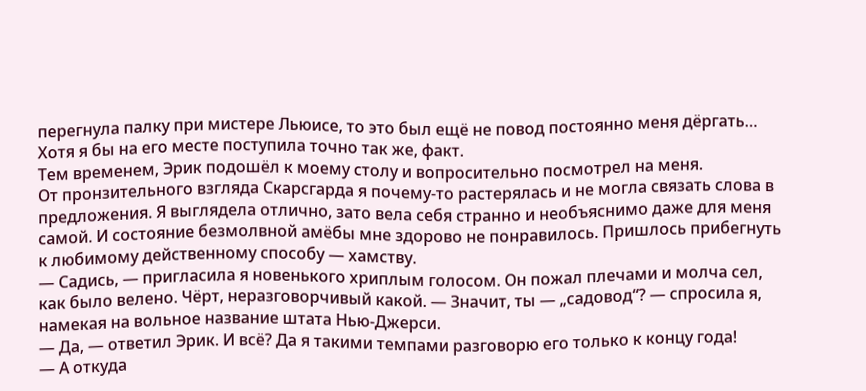перегнула палку при мистере Льюисе, то это был ещё не повод постоянно меня дёргать… Хотя я бы на его месте поступила точно так же, факт.
Тем временем, Эрик подошёл к моему столу и вопросительно посмотрел на меня.
От пронзительного взгляда Скарсгарда я почему-то растерялась и не могла связать слова в предложения. Я выглядела отлично, зато вела себя странно и необъяснимо даже для меня самой. И состояние безмолвной амёбы мне здорово не понравилось. Пришлось прибегнуть к любимому действенному способу — хамству.
— Садись, — пригласила я новенького хриплым голосом. Он пожал плечами и молча сел, как было велено. Чёрт, неразговорчивый какой. — Значит, ты — „садовод“? — спросила я, намекая на вольное название штата Нью-Джерси.
— Да, — ответил Эрик. И всё? Да я такими темпами разговорю его только к концу года!
— А откуда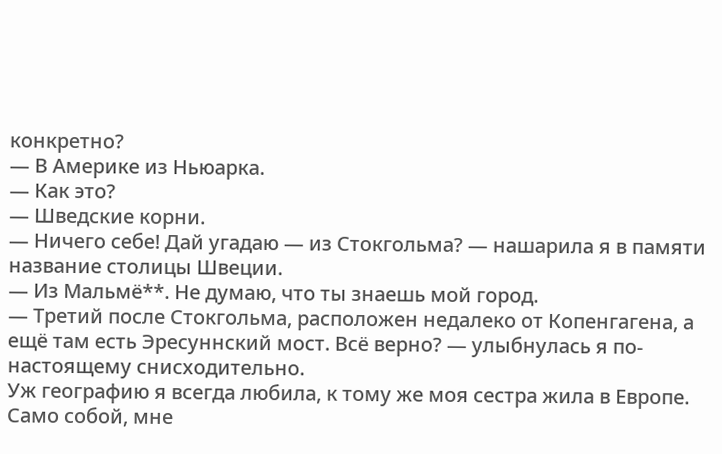конкретно?
— В Америке из Ньюарка.
— Как это?
— Шведские корни.
— Ничего себе! Дай угадаю — из Стокгольма? — нашарила я в памяти название столицы Швеции.
— Из Мальмё**. Не думаю, что ты знаешь мой город.
— Третий после Стокгольма, расположен недалеко от Копенгагена, а ещё там есть Эресуннский мост. Всё верно? — улыбнулась я по-настоящему снисходительно.
Уж географию я всегда любила, к тому же моя сестра жила в Европе. Само собой, мне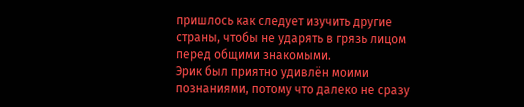пришлось как следует изучить другие страны, чтобы не ударять в грязь лицом перед общими знакомыми.
Эрик был приятно удивлён моими познаниями, потому что далеко не сразу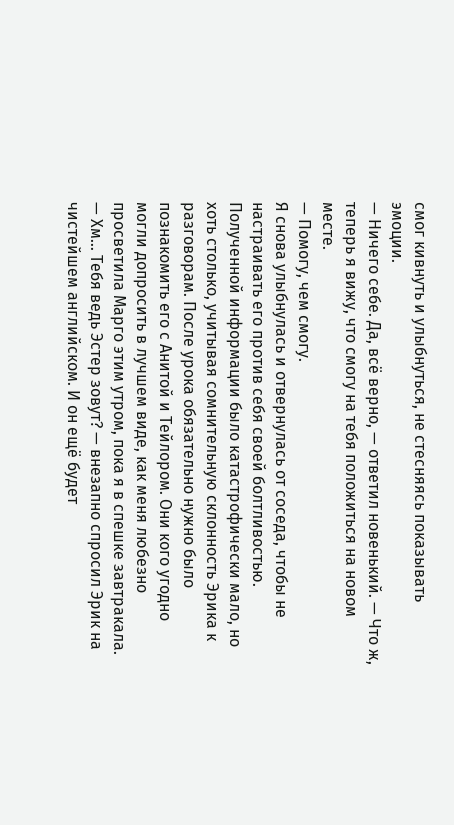смог кивнуть и улыбнуться, не стесняясь показывать эмоции.
— Ничего себе. Да, всё верно, — ответил новенький. — Что ж, теперь я вижу, что смогу на тебя положиться на новом месте.
— Помогу, чем смогу.
Я снова улыбнулась и отвернулась от соседа, чтобы не настраивать его против себя своей болтливостью. Полученной информации было катастрофически мало, но хоть столько, учитывая сомнительную склонность Эрика к разговорам. После урока обязательно нужно было познакомить его с Анитой и Тейлором. Они кого угодно могли допросить в лучшем виде, как меня любезно просветила Марго этим утром, пока я в спешке завтракала.
— Хм… Тебя ведь Эстер зовут? — внезапно спросил Эрик на чистейшем английском. И он ещё будет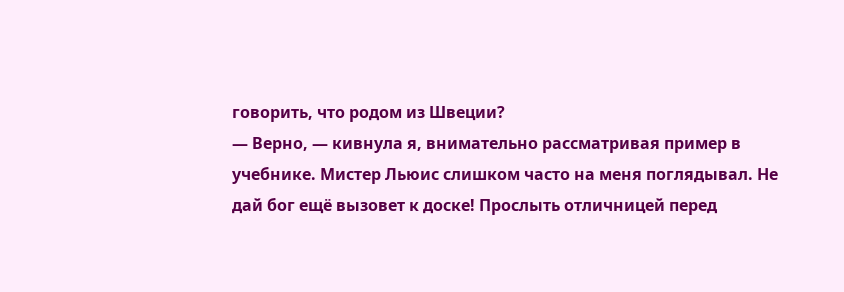говорить, что родом из Швеции?
— Верно, — кивнула я, внимательно рассматривая пример в учебнике. Мистер Льюис слишком часто на меня поглядывал. Не дай бог ещё вызовет к доске! Прослыть отличницей перед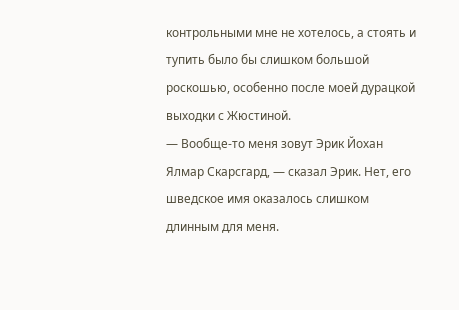контрольными мне не хотелось, а стоять и тупить было бы слишком большой роскошью, особенно после моей дурацкой выходки с Жюстиной.
— Вообще-то меня зовут Эрик Йохан Ялмар Скарсгард, — сказал Эрик. Нет, его шведское имя оказалось слишком длинным для меня.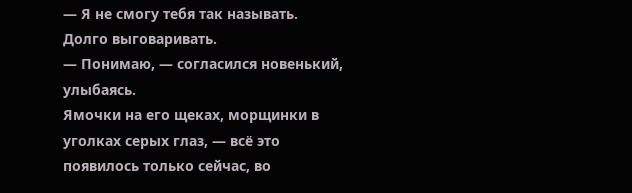— Я не смогу тебя так называть. Долго выговаривать.
— Понимаю, — согласился новенький, улыбаясь.
Ямочки на его щеках, морщинки в уголках серых глаз, — всё это появилось только сейчас, во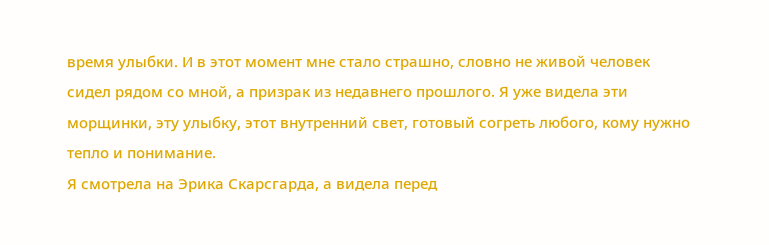время улыбки. И в этот момент мне стало страшно, словно не живой человек сидел рядом со мной, а призрак из недавнего прошлого. Я уже видела эти морщинки, эту улыбку, этот внутренний свет, готовый согреть любого, кому нужно тепло и понимание.
Я смотрела на Эрика Скарсгарда, а видела перед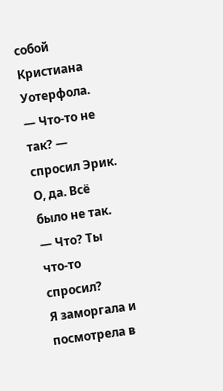собой Кристиана Уотерфола.
— Что-то не так? — спросил Эрик.
О, да. Всё было не так.
— Что? Ты что-то спросил?
Я заморгала и посмотрела в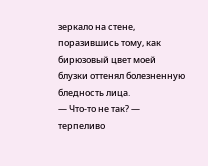зеркало на стене, поразившись тому, как бирюзовый цвет моей блузки оттенял болезненную бледность лица.
— Что-то не так? — терпеливо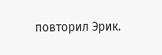повторил Эрик.